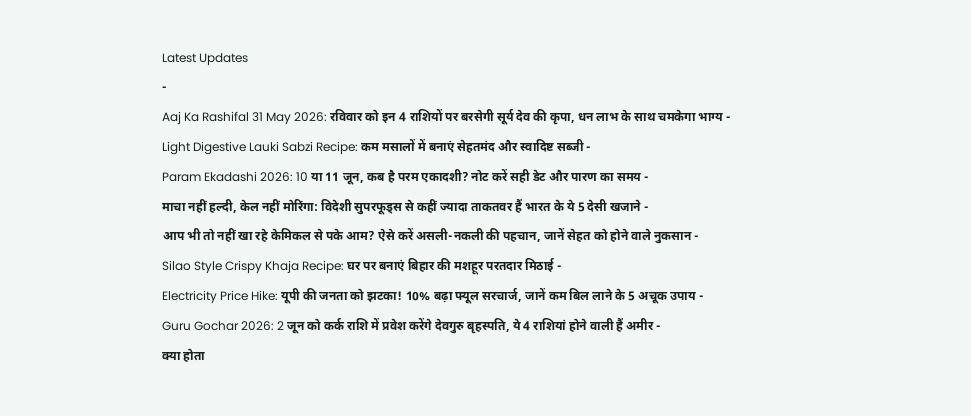Latest Updates
-
Aaj Ka Rashifal 31 May 2026: रविवार को इन 4 राशियों पर बरसेगी सूर्य देव की कृपा, धन लाभ के साथ चमकेगा भाग्य -
Light Digestive Lauki Sabzi Recipe: कम मसालों में बनाएं सेहतमंद और स्वादिष्ट सब्जी -
Param Ekadashi 2026: 10 या 11 जून, कब है परम एकादशी? नोट करें सही डेट और पारण का समय -
माचा नहीं हल्दी, केल नहीं मोरिंगा: विदेशी सुपरफूड्स से कहीं ज्यादा ताकतवर हैं भारत के ये 5 देसी खजाने -
आप भी तो नहीं खा रहे केमिकल से पके आम? ऐसे करें असली-नकली की पहचान, जानें सेहत को होने वाले नुकसान -
Silao Style Crispy Khaja Recipe: घर पर बनाएं बिहार की मशहूर परतदार मिठाई -
Electricity Price Hike: यूपी की जनता को झटका! 10% बढ़ा फ्यूल सरचार्ज, जानें कम बिल लाने के 5 अचूक उपाय -
Guru Gochar 2026: 2 जून को कर्क राशि में प्रवेश करेंगे देवगुरु बृहस्पति, ये 4 राशियां होने वाली हैं अमीर -
क्या होता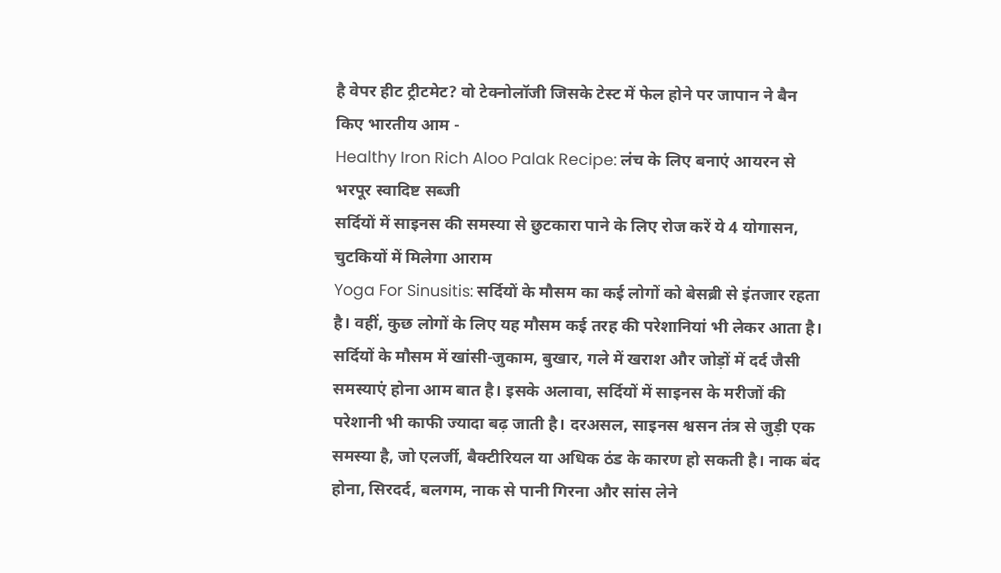है वेपर हीट ट्रीटमेट? वो टेक्नोलॉजी जिसके टेस्ट में फेल होने पर जापान ने बैन किए भारतीय आम -
Healthy Iron Rich Aloo Palak Recipe: लंच के लिए बनाएं आयरन से भरपूर स्वादिष्ट सब्जी
सर्दियों में साइनस की समस्या से छुटकारा पाने के लिए रोज करें ये 4 योगासन, चुटकियों में मिलेगा आराम
Yoga For Sinusitis: सर्दियों के मौसम का कई लोगों को बेसब्री से इंतजार रहता है। वहीं, कुछ लोगों के लिए यह मौसम कई तरह की परेशानियां भी लेकर आता है। सर्दियों के मौसम में खांसी-जुकाम, बुखार, गले में खराश और जोड़ों में दर्द जैसी समस्याएं होना आम बात है। इसके अलावा, सर्दियों में साइनस के मरीजों की परेशानी भी काफी ज्यादा बढ़ जाती है। दरअसल, साइनस श्वसन तंत्र से जुड़ी एक समस्या है, जो एलर्जी, बैक्टीरियल या अधिक ठंड के कारण हो सकती है। नाक बंद होना, सिरदर्द, बलगम, नाक से पानी गिरना और सांस लेने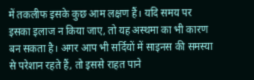में तकलीफ इसके कुछ आम लक्षण हैं। यदि समय पर इसका इलाज न किया जाए, तो यह अस्थमा का भी कारण बन सकता है। अगर आप भी सर्दियों में साइनस की समस्या से परेशान रहते हैं, तो इससे राहत पाने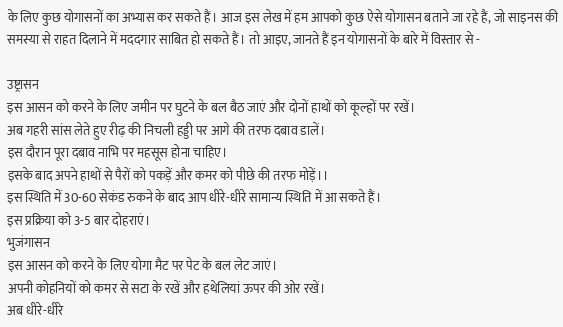के लिए कुछ योगासनों का अभ्यास कर सकते हैं। आज इस लेख में हम आपको कुछ ऐसे योगासन बताने जा रहे हैं, जो साइनस की समस्या से राहत दिलाने में मददगार साबित हो सकते हैं। तो आइए, जानते हैं इन योगासनों के बारे में विस्तार से -

उष्ट्रासन
इस आसन को करने के लिए जमीन पर घुटने के बल बैठ जाएं और दोनों हाथों को कूल्हों पर रखें।
अब गहरी सांस लेते हुए रीढ़ की निचली हड्डी पर आगे की तरफ दबाव डालें।
इस दौरान पूरा दबाव नाभि पर महसूस होना चाहिए।
इसके बाद अपने हाथों से पैरों को पकड़ें और कमर को पीछे की तरफ मोड़ें।।
इस स्थिति में 30-60 सेकंड रुकने के बाद आप धीरे-धीरे सामान्य स्थिति में आ सकते हैं।
इस प्रक्रिया को 3-5 बार दोहराएं।
भुजंगासन
इस आसन को करने के लिए योगा मैट पर पेट के बल लेट जाएं।
अपनी कोहनियों को कमर से सटा के रखें और हथेलियां ऊपर की ओर रखें।
अब धीरे-धीरे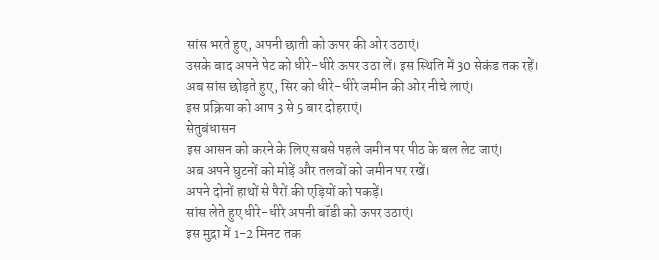सांस भरते हुए, अपनी छाती को ऊपर की ओर उठाएं।
उसके बाद अपने पेट को धीरे-धीरे ऊपर उठा लें। इस स्थिति में 30 सेकंड तक रहें।
अब सांस छोड़ते हुए, सिर को धीरे-धीरे जमीन की ओर नीचे लाएं।
इस प्रक्रिया को आप 3 से 5 बार दोहराएं।
सेतुबंधासन
इस आसन को करने के लिए सबसे पहले जमीन पर पीठ के बल लेट जाएं।
अब अपने घुटनों को मोड़ें और तलवों को जमीन पर रखें।
अपने दोनों हाथों से पैरों की एड़ियों को पकड़ें।
सांस लेते हुए धीरे-धीरे अपनी बॉडी को ऊपर उठाएं।
इस मुद्रा में 1-2 मिनट तक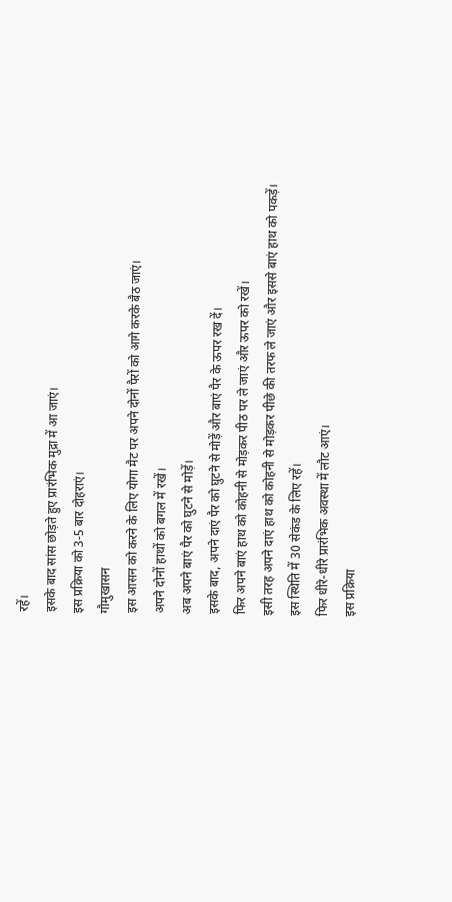रहें।
इसके बाद सांस छोड़ते हुए प्रारंभिक मुद्रा में आ जाएं।
इस प्रक्रिया को 3-5 बार दोहराएं।
गौमुखासन
इस आसन को करने के लिए योगा मैट पर अपने दोनों पैरों को आगे करके बैठ जाएं।
अपने दोनों हाथों को बगल में रखें।
अब अपने बाएं पैर को घुटने से मोड़ें।
इसके बाद, अपने दाएं पैर को घुटने से मोड़ें और बाएं पैर के ऊपर रख दें।
फिर अपने बाएं हाथ को कोहनी से मोड़कर पीठ पर ले जाएं और ऊपर को रखें।
इसी तरह अपने दाएं हाथ को कोहनी से मोड़कर पीछे की तरफ ले जाएं और इससे बाएं हाथ को पकड़ें।
इस स्थिति में 30 सेकंड के लिए रहें।
फिर धीरे-धीरे प्रारंभिक अवस्था में लौट आएं।
इस प्रक्रिया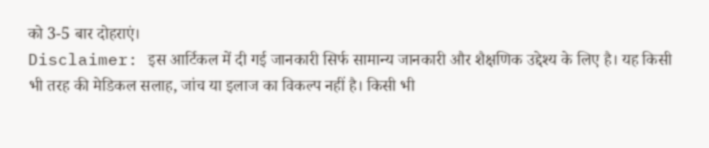को 3-5 बार दोहराएं।
Disclaimer: इस आर्टिकल में दी गई जानकारी सिर्फ सामान्य जानकारी और शैक्षणिक उद्देश्य के लिए है। यह किसी भी तरह की मेडिकल सलाह, जांच या इलाज का विकल्प नहीं है। किसी भी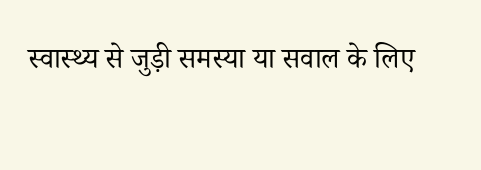स्वास्थ्य से जुड़ी समस्या या सवाल के लिए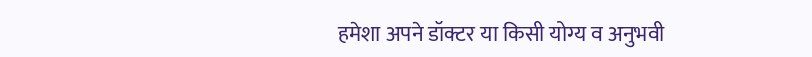हमेशा अपने डॉक्टर या किसी योग्य व अनुभवी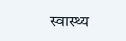स्वास्थ्य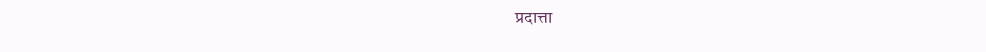प्रदात्ता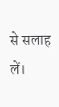से सलाह लें।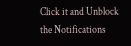Click it and Unblock the Notifications